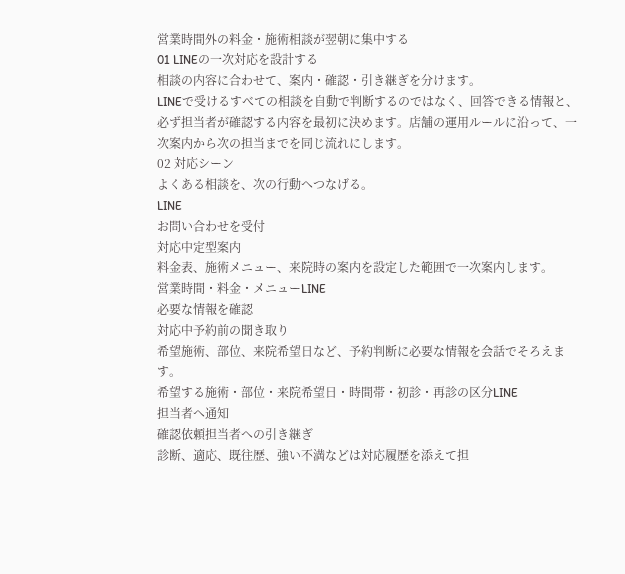営業時間外の料金・施術相談が翌朝に集中する
01 LINEの一次対応を設計する
相談の内容に合わせて、案内・確認・引き継ぎを分けます。
LINEで受けるすべての相談を自動で判断するのではなく、回答できる情報と、必ず担当者が確認する内容を最初に決めます。店舗の運用ルールに沿って、一次案内から次の担当までを同じ流れにします。
02 対応シーン
よくある相談を、次の行動へつなげる。
LINE
お問い合わせを受付
対応中定型案内
料金表、施術メニュー、来院時の案内を設定した範囲で一次案内します。
営業時間・料金・メニューLINE
必要な情報を確認
対応中予約前の聞き取り
希望施術、部位、来院希望日など、予約判断に必要な情報を会話でそろえます。
希望する施術・部位・来院希望日・時間帯・初診・再診の区分LINE
担当者へ通知
確認依頼担当者への引き継ぎ
診断、適応、既往歴、強い不満などは対応履歴を添えて担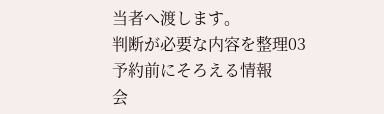当者へ渡します。
判断が必要な内容を整理03 予約前にそろえる情報
会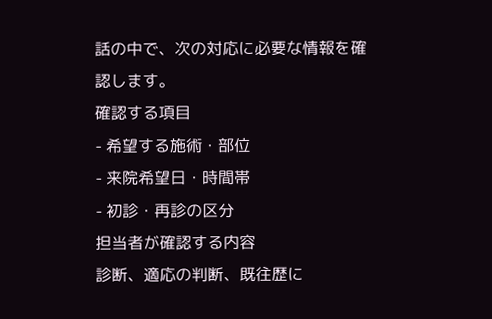話の中で、次の対応に必要な情報を確認します。
確認する項目
- 希望する施術・部位
- 来院希望日・時間帯
- 初診・再診の区分
担当者が確認する内容
診断、適応の判断、既往歴に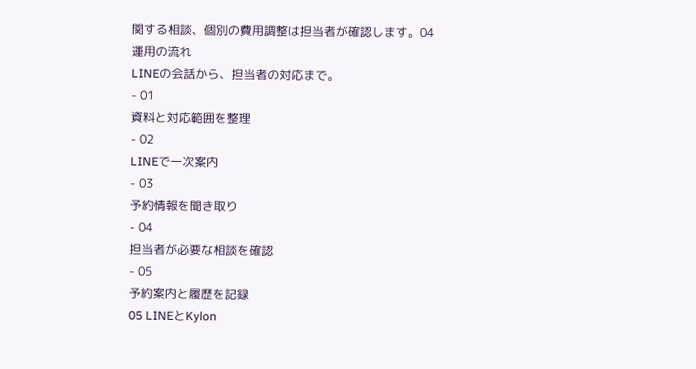関する相談、個別の費用調整は担当者が確認します。04 運用の流れ
LINEの会話から、担当者の対応まで。
- 01
資料と対応範囲を整理
- 02
LINEで一次案内
- 03
予約情報を聞き取り
- 04
担当者が必要な相談を確認
- 05
予約案内と履歴を記録
05 LINEとKylon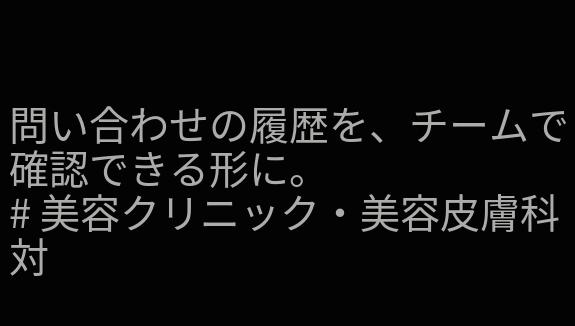問い合わせの履歴を、チームで確認できる形に。
# 美容クリニック・美容皮膚科対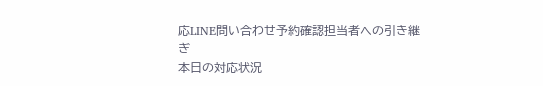応LINE問い合わせ予約確認担当者への引き継ぎ
本日の対応状況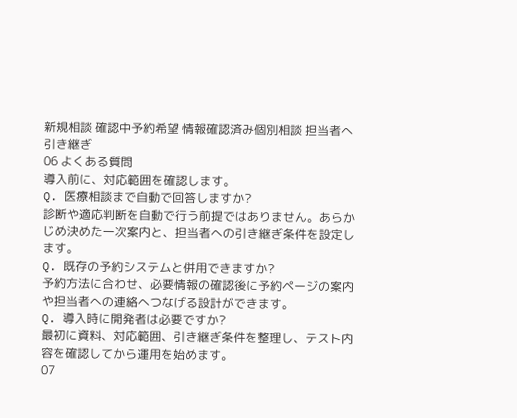新規相談 確認中予約希望 情報確認済み個別相談 担当者へ引き継ぎ
06 よくある質問
導入前に、対応範囲を確認します。
Q. 医療相談まで自動で回答しますか?
診断や適応判断を自動で行う前提ではありません。あらかじめ決めた一次案内と、担当者への引き継ぎ条件を設定します。
Q. 既存の予約システムと併用できますか?
予約方法に合わせ、必要情報の確認後に予約ページの案内や担当者への連絡へつなげる設計ができます。
Q. 導入時に開発者は必要ですか?
最初に資料、対応範囲、引き継ぎ条件を整理し、テスト内容を確認してから運用を始めます。
07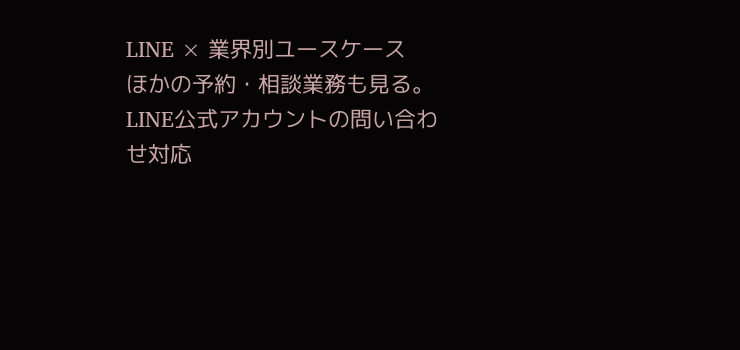LINE × 業界別ユースケース
ほかの予約・相談業務も見る。
LINE公式アカウントの問い合わせ対応